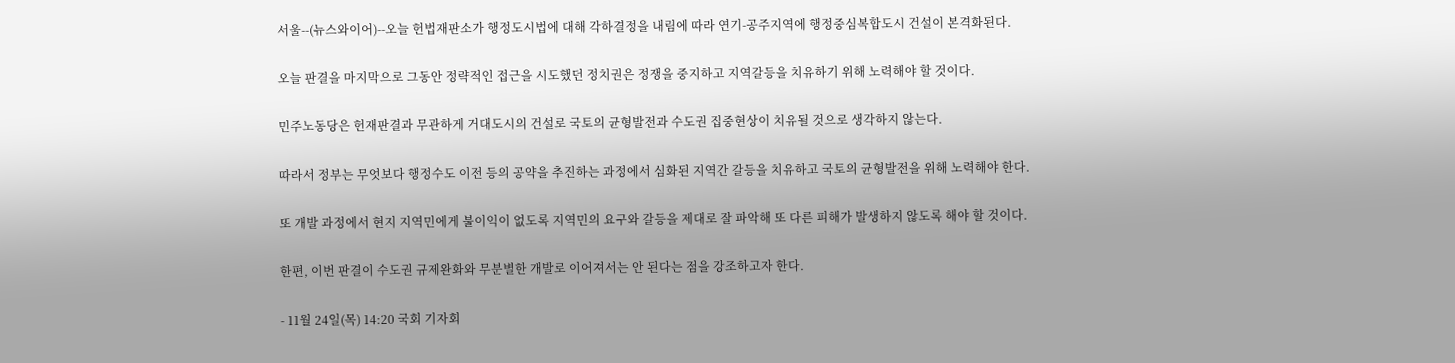서울--(뉴스와이어)--오늘 헌법재판소가 행정도시법에 대해 각하결정을 내림에 따라 연기-공주지역에 행정중심복합도시 건설이 본격화된다.

오늘 판결을 마지막으로 그동안 정략적인 접근을 시도했던 정치권은 정쟁을 중지하고 지역갈등을 치유하기 위해 노력해야 할 것이다.

민주노동당은 헌재판결과 무관하게 거대도시의 건설로 국토의 균형발전과 수도권 집중현상이 치유될 것으로 생각하지 않는다.

따라서 정부는 무엇보다 행정수도 이전 등의 공약을 추진하는 과정에서 심화된 지역간 갈등을 치유하고 국토의 균형발전을 위해 노력해야 한다.

또 개발 과정에서 현지 지역민에게 불이익이 없도록 지역민의 요구와 갈등을 제대로 잘 파악해 또 다른 피해가 발생하지 않도록 해야 할 것이다.

한편, 이번 판결이 수도권 규제완화와 무분별한 개발로 이어져서는 안 된다는 점을 강조하고자 한다.

- 11월 24일(목) 14:20 국회 기자회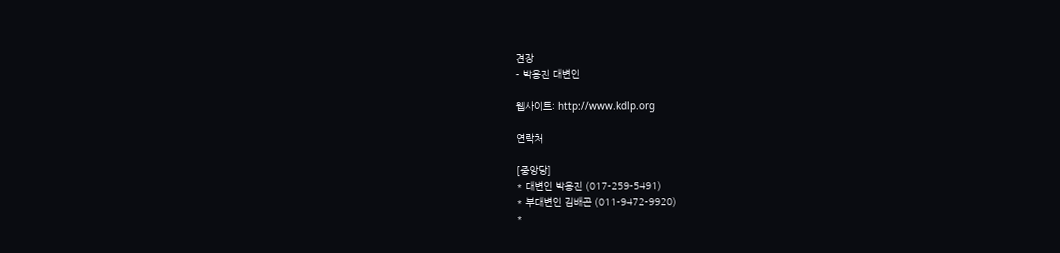견장
- 박용진 대변인

웹사이트: http://www.kdlp.org

연락처

[중앙당]
* 대변인 박용진 (017-259-5491)
* 부대변인 김배곤 (011-9472-9920)
*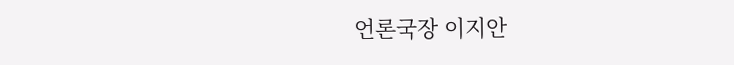언론국장 이지안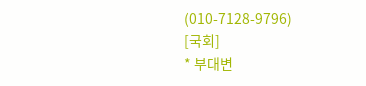(010-7128-9796)
[국회]
* 부대변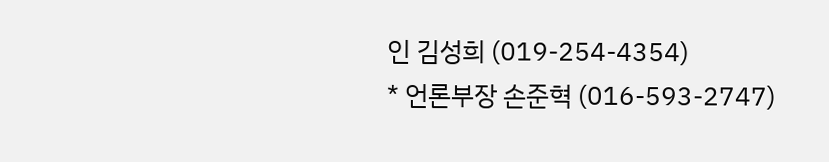인 김성희 (019-254-4354)
* 언론부장 손준혁 (016-593-2747)